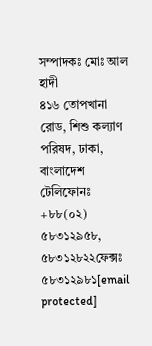সম্পাদকঃ মোঃ আল হাদী
৪১৬ তোপখানা রোড, শিশু কল্যাণ পরিষদ, ঢাকা, বাংলাদেশ
টেলিফোনঃ +৮৮(০২) ৫৮৩১২৯৫৮, ৫৮৩১২৮২২ফেক্সঃ ৫৮৩১২৯৮১[email protected]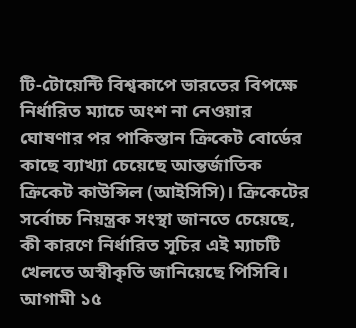টি-টোয়েন্টি বিশ্বকাপে ভারতের বিপক্ষে নির্ধারিত ম্যাচে অংশ না নেওয়ার ঘোষণার পর পাকিস্তান ক্রিকেট বোর্ডের কাছে ব্যাখ্যা চেয়েছে আন্তর্জাতিক ক্রিকেট কাউন্সিল (আইসিসি)। ক্রিকেটের সর্বোচ্চ নিয়ন্ত্রক সংস্থা জানতে চেয়েছে, কী কারণে নির্ধারিত সূচির এই ম্যাচটি খেলতে অস্বীকৃতি জানিয়েছে পিসিবি।
আগামী ১৫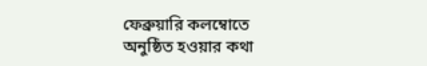ফেব্রুয়ারি কলম্বোতে অনুষ্ঠিত হওয়ার কথা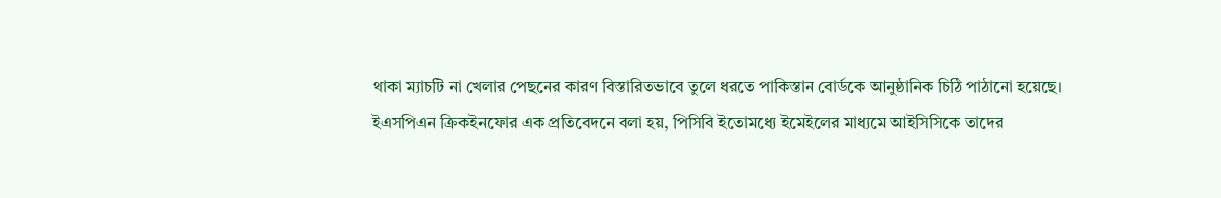থাকা ম্যাচটি না খেলার পেছনের কারণ বিস্তারিতভাবে তুলে ধরতে পাকিস্তান বোর্ডকে আনুষ্ঠানিক চিঠি পাঠানো হয়েছে।
ইএসপিএন ক্রিকইনফোর এক প্রতিবেদনে বলা হয়, পিসিবি ইতোমধ্যে ইমেইলের মাধ্যমে আইসিসিকে তাদের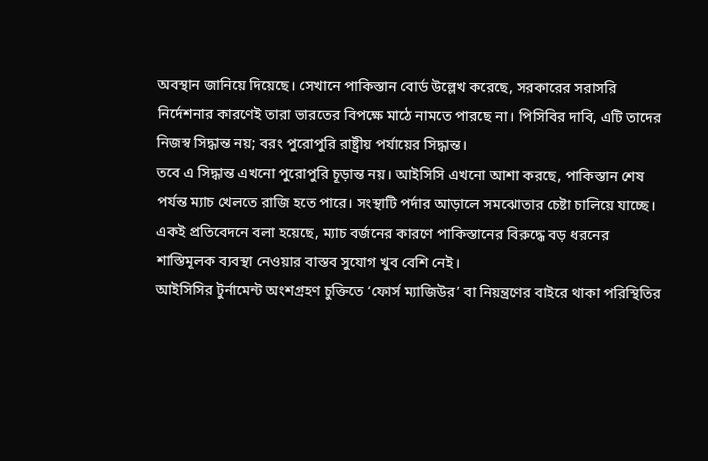অবস্থান জানিয়ে দিয়েছে। সেখানে পাকিস্তান বোর্ড উল্লেখ করেছে, সরকারের সরাসরি নির্দেশনার কারণেই তারা ভারতের বিপক্ষে মাঠে নামতে পারছে না। পিসিবির দাবি, এটি তাদের নিজস্ব সিদ্ধান্ত নয়; বরং পুরোপুরি রাষ্ট্রীয় পর্যায়ের সিদ্ধান্ত।
তবে এ সিদ্ধান্ত এখনো পুরোপুরি চূড়ান্ত নয়। আইসিসি এখনো আশা করছে, পাকিস্তান শেষ পর্যন্ত ম্যাচ খেলতে রাজি হতে পারে। সংস্থাটি পর্দার আড়ালে সমঝোতার চেষ্টা চালিয়ে যাচ্ছে।
একই প্রতিবেদনে বলা হয়েছে, ম্যাচ বর্জনের কারণে পাকিস্তানের বিরুদ্ধে বড় ধরনের শাস্তিমূলক ব্যবস্থা নেওয়ার বাস্তব সুযোগ খুব বেশি নেই।
আইসিসির টুর্নামেন্ট অংশগ্রহণ চুক্তিতে ‘ফোর্স ম্যাজিউর’ বা নিয়ন্ত্রণের বাইরে থাকা পরিস্থিতির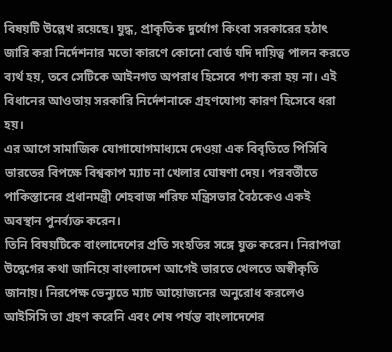বিষয়টি উল্লেখ রয়েছে। যুদ্ধ, প্রাকৃতিক দুর্যোগ কিংবা সরকারের হঠাৎ জারি করা নির্দেশনার মতো কারণে কোনো বোর্ড যদি দায়িত্ব পালন করতে ব্যর্থ হয়, তবে সেটিকে আইনগত অপরাধ হিসেবে গণ্য করা হয় না। এই বিধানের আওতায় সরকারি নির্দেশনাকে গ্রহণযোগ্য কারণ হিসেবে ধরা হয়।
এর আগে সামাজিক যোগাযোগমাধ্যমে দেওয়া এক বিবৃতিতে পিসিবি ভারতের বিপক্ষে বিশ্বকাপ ম্যাচ না খেলার ঘোষণা দেয়। পরবর্তীতে পাকিস্তানের প্রধানমন্ত্রী শেহবাজ শরিফ মন্ত্রিসভার বৈঠকেও একই অবস্থান পুনর্ব্যক্ত করেন।
তিনি বিষয়টিকে বাংলাদেশের প্রতি সংহতির সঙ্গে যুক্ত করেন। নিরাপত্তা উদ্বেগের কথা জানিয়ে বাংলাদেশ আগেই ভারতে খেলতে অস্বীকৃতি জানায়। নিরপেক্ষ ভেন্যুতে ম্যাচ আয়োজনের অনুরোধ করলেও আইসিসি তা গ্রহণ করেনি এবং শেষ পর্যন্ত বাংলাদেশের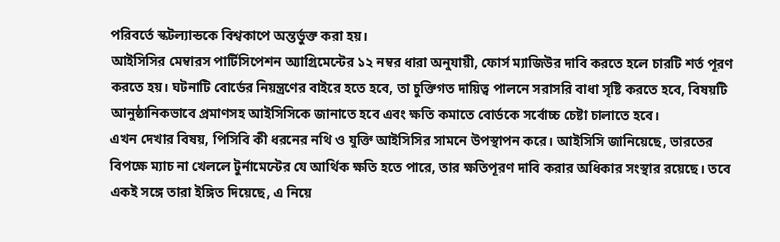পরিবর্তে স্কটল্যান্ডকে বিশ্বকাপে অন্তর্ভুক্ত করা হয়।
আইসিসির মেম্বারস পার্টিসিপেশন অ্যাগ্রিমেন্টের ১২ নম্বর ধারা অনুযায়ী, ফোর্স ম্যাজিউর দাবি করতে হলে চারটি শর্ত পূরণ করতে হয়। ঘটনাটি বোর্ডের নিয়ন্ত্রণের বাইরে হতে হবে, তা চুক্তিগত দায়িত্ব পালনে সরাসরি বাধা সৃষ্টি করতে হবে, বিষয়টি আনুষ্ঠানিকভাবে প্রমাণসহ আইসিসিকে জানাতে হবে এবং ক্ষতি কমাতে বোর্ডকে সর্বোচ্চ চেষ্টা চালাতে হবে।
এখন দেখার বিষয়, পিসিবি কী ধরনের নথি ও যুক্তি আইসিসির সামনে উপস্থাপন করে। আইসিসি জানিয়েছে, ভারতের বিপক্ষে ম্যাচ না খেললে টুর্নামেন্টের যে আর্থিক ক্ষতি হতে পারে, তার ক্ষতিপূরণ দাবি করার অধিকার সংস্থার রয়েছে। তবে একই সঙ্গে তারা ইঙ্গিত দিয়েছে, এ নিয়ে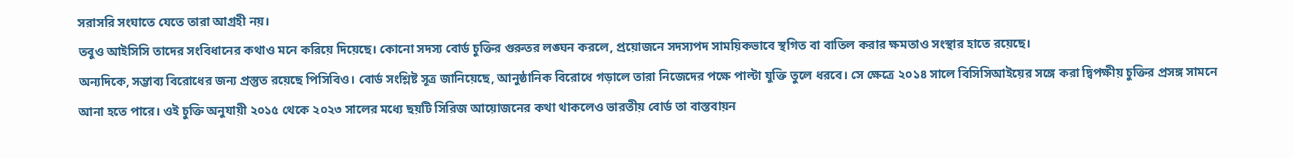সরাসরি সংঘাতে যেতে তারা আগ্রহী নয়।
তবুও আইসিসি তাদের সংবিধানের কথাও মনে করিয়ে দিয়েছে। কোনো সদস্য বোর্ড চুক্তির গুরুতর লঙ্ঘন করলে, প্রয়োজনে সদস্যপদ সাময়িকভাবে স্থগিত বা বাতিল করার ক্ষমতাও সংস্থার হাতে রয়েছে।
অন্যদিকে, সম্ভাব্য বিরোধের জন্য প্রস্তুত রয়েছে পিসিবিও। বোর্ড সংশ্লিষ্ট সূত্র জানিয়েছে, আনুষ্ঠানিক বিরোধে গড়ালে তারা নিজেদের পক্ষে পাল্টা যুক্তি তুলে ধরবে। সে ক্ষেত্রে ২০১৪ সালে বিসিসিআইয়ের সঙ্গে করা দ্বিপক্ষীয় চুক্তির প্রসঙ্গ সামনে আনা হতে পারে। ওই চুক্তি অনুযায়ী ২০১৫ থেকে ২০২৩ সালের মধ্যে ছয়টি সিরিজ আয়োজনের কথা থাকলেও ভারতীয় বোর্ড তা বাস্তবায়ন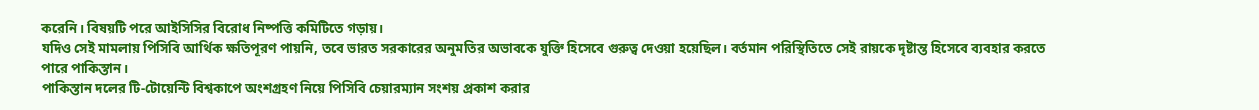করেনি। বিষয়টি পরে আইসিসির বিরোধ নিষ্পত্তি কমিটিতে গড়ায়।
যদিও সেই মামলায় পিসিবি আর্থিক ক্ষতিপূরণ পায়নি, তবে ভারত সরকারের অনুমতির অভাবকে যুক্তি হিসেবে গুরুত্ব দেওয়া হয়েছিল। বর্তমান পরিস্থিতিতে সেই রায়কে দৃষ্টান্ত হিসেবে ব্যবহার করতে পারে পাকিস্তান।
পাকিস্তান দলের টি-টোয়েন্টি বিশ্বকাপে অংশগ্রহণ নিয়ে পিসিবি চেয়ারম্যান সংশয় প্রকাশ করার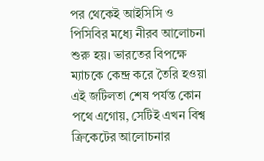পর থেকেই আইসিসি ও পিসিবির মধ্যে নীরব আলোচনা শুরু হয়। ভারতের বিপক্ষে ম্যাচকে কেন্দ্র করে তৈরি হওয়া এই জটিলতা শেষ পর্যন্ত কোন পথে এগোয়, সেটিই এখন বিশ্ব ক্রিকেটের আলোচনার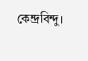কেন্দ্রবিন্দু।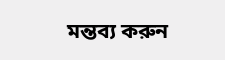মন্তব্য করুন